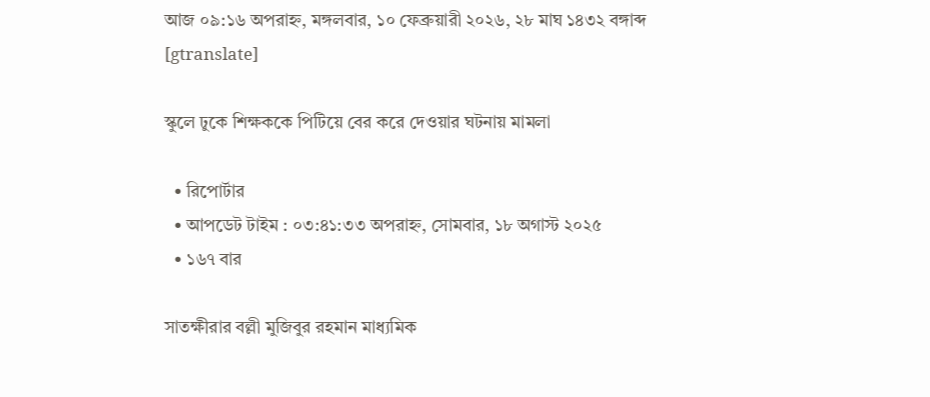আজ ০৯:১৬ অপরাহ্ন, মঙ্গলবার, ১০ ফেব্রুয়ারী ২০২৬, ২৮ মাঘ ১৪৩২ বঙ্গাব্দ
[gtranslate]

স্কুলে ঢুকে শিক্ষককে পিটিয়ে বের করে দেওয়ার ঘটনায় মামলা

  • রিপোর্টার
  • আপডেট টাইম : ০৩:৪১:৩৩ অপরাহ্ন, সোমবার, ১৮ অগাস্ট ২০২৫
  • ১৬৭ বার

সাতক্ষীরার বল্লী মুজিবুর রহমান মাধ্যমিক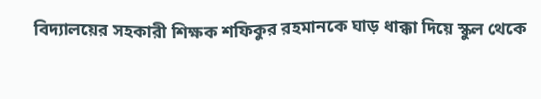বিদ্যালয়ের সহকারী শিক্ষক শফিকুর রহমানকে ঘাড় ধাক্কা দিয়ে স্কুল থেকে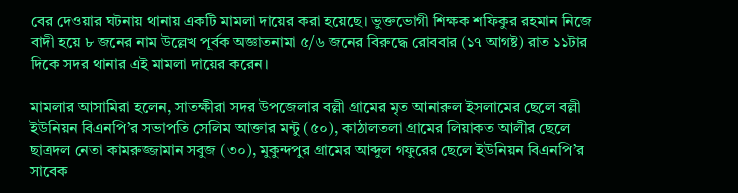বের দেওয়ার ঘটনায় থানায় একটি মামলা দায়ের করা হয়েছে। ভুক্তভোগী শিক্ষক শফিকুর রহমান নিজে বাদী হয়ে ৮ জনের নাম উল্লেখ পূর্বক অজ্ঞাতনামা ৫/৬ জনের বিরুদ্ধে রোববার (১৭ আগষ্ট) রাত ১১টার দিকে সদর থানার এই মামলা দায়ের করেন।

মামলার আসামিরা হলেন, সাতক্ষীরা সদর উপজেলার বল্লী গ্রামের মৃত আনারুল ইসলামের ছেলে বল্লী ইউনিয়ন বিএনপি’র সভাপতি সেলিম আক্তার মন্টু (৫০), কাঠালতলা গ্রামের লিয়াকত আলীর ছেলে ছাত্রদল নেতা কামরুজ্জামান সবুজ (৩০), মুকুন্দপুর গ্রামের আব্দুল গফুরের ছেলে ইউনিয়ন বিএনপি’র সাবেক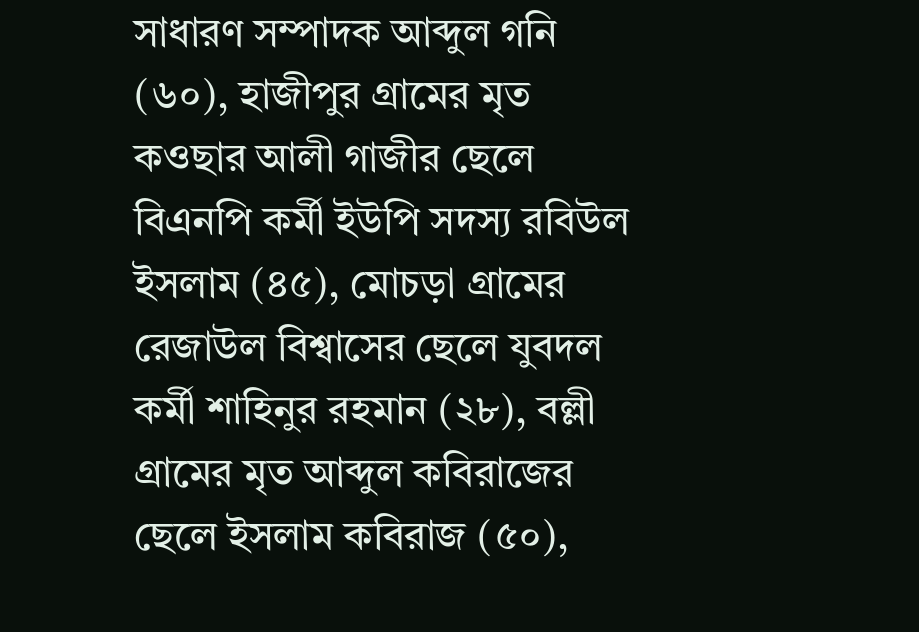সাধারণ সম্পাদক আব্দুল গনি (৬০), হাজীপুর গ্রামের মৃত কওছার আলী গাজীর ছেলে বিএনপি কর্মী ইউপি সদস্য রবিউল ইসলাম (৪৫), মোচড়া গ্রামের রেজাউল বিশ্বাসের ছেলে যুবদল কর্মী শাহিনুর রহমান (২৮), বল্লী গ্রামের মৃত আব্দুল কবিরাজের ছেলে ইসলাম কবিরাজ (৫০),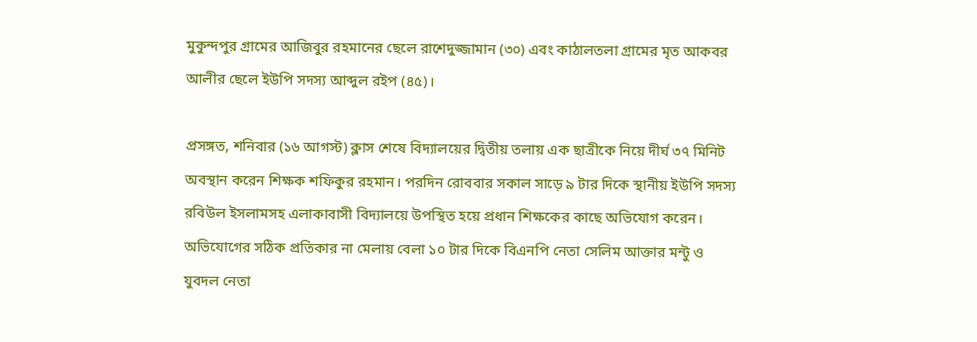মুকুন্দপুর গ্রামের আজিবুর রহমানের ছেলে রাশেদুজ্জামান (৩০) এবং কাঠালতলা গ্রামের মৃত আকবর আলীর ছেলে ইউপি সদস্য আব্দুল রইপ (৪৫)।

প্রসঙ্গত, শনিবার (১৬ আগস্ট) ক্লাস শেষে বিদ্যালয়ের দ্বিতীয় তলায় এক ছাত্রীকে নিয়ে দীর্ঘ ৩৭ মিনিট অবস্থান করেন শিক্ষক শফিকুর রহমান। পরদিন রোববার সকাল সাড়ে ৯ টার দিকে স্থানীয় ইউপি সদস্য রবিউল ইসলামসহ এলাকাবাসী বিদ্যালয়ে উপস্থিত হয়ে প্রধান শিক্ষকের কাছে অভিযোগ করেন। অভিযোগের সঠিক প্রতিকার না মেলায় বেলা ১০ টার দিকে বিএনপি নেতা সেলিম আক্তার মন্টু ও যুবদল নেতা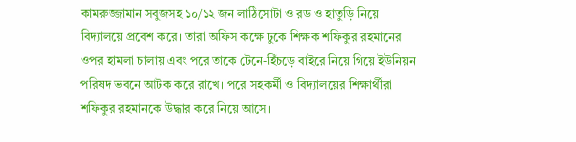কামরুজ্জামান সবুজসহ ১০/১২ জন লাঠিসোটা ও রড ও হাতুড়ি নিয়ে বিদ্যালয়ে প্রবেশ করে। তারা অফিস কক্ষে ঢুকে শিক্ষক শফিকুর রহমানের ওপর হামলা চালায় এবং পরে তাকে টেনে-হিঁচড়ে বাইরে নিয়ে গিয়ে ইউনিয়ন পরিষদ ভবনে আটক করে রাখে। পরে সহকর্মী ও বিদ্যালয়ের শিক্ষার্থীরা শফিকুর রহমানকে উদ্ধার করে নিয়ে আসে।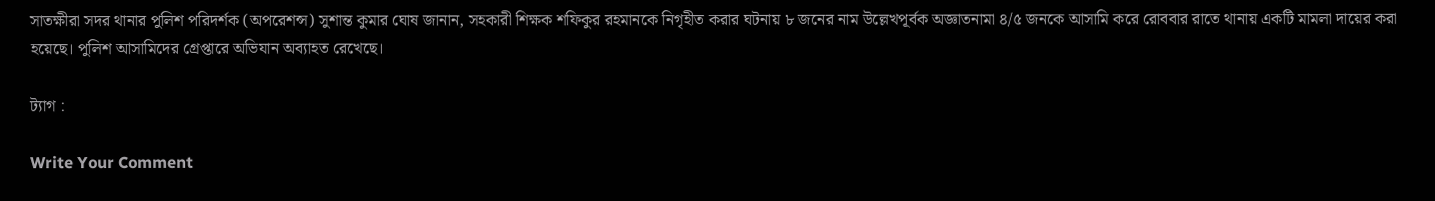সাতক্ষীরা সদর থানার পুলিশ পরিদর্শক (অপরেশন্স) সুশান্ত কুমার ঘোষ জানান, সহকারী শিক্ষক শফিকুর রহমানকে নিগৃহীত করার ঘটনায় ৮ জনের নাম উল্লেখপূর্বক অজ্ঞাতনামা ৪/৫ জনকে আসামি করে রোববার রাতে থানায় একটি মামলা দায়ের করা হয়েছে। পুলিশ আসামিদের গ্রেপ্তারে অভিযান অব্যাহত রেখেছে।

ট্যাগ :

Write Your Comment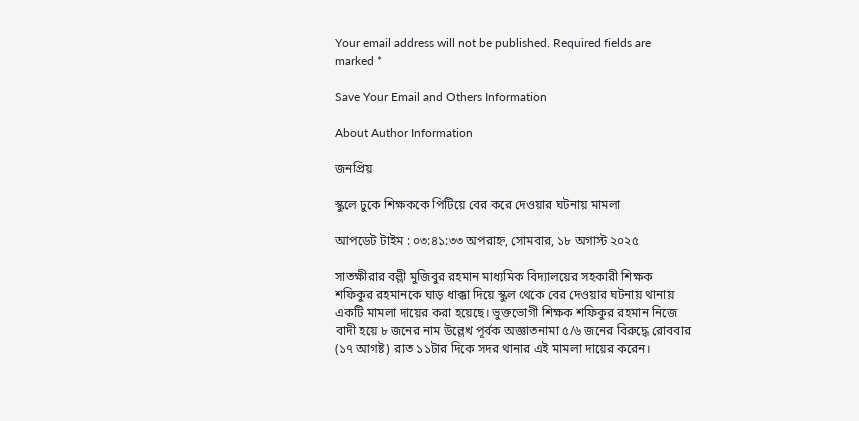Your email address will not be published. Required fields are marked *

Save Your Email and Others Information

About Author Information

জনপ্রিয়

স্কুলে ঢুকে শিক্ষককে পিটিয়ে বের করে দেওয়ার ঘটনায় মামলা

আপডেট টাইম : ০৩:৪১:৩৩ অপরাহ্ন, সোমবার, ১৮ অগাস্ট ২০২৫

সাতক্ষীরার বল্লী মুজিবুর রহমান মাধ্যমিক বিদ্যালয়ের সহকারী শিক্ষক শফিকুর রহমানকে ঘাড় ধাক্কা দিয়ে স্কুল থেকে বের দেওয়ার ঘটনায় থানায় একটি মামলা দায়ের করা হয়েছে। ভুক্তভোগী শিক্ষক শফিকুর রহমান নিজে বাদী হয়ে ৮ জনের নাম উল্লেখ পূর্বক অজ্ঞাতনামা ৫/৬ জনের বিরুদ্ধে রোববার (১৭ আগষ্ট) রাত ১১টার দিকে সদর থানার এই মামলা দায়ের করেন।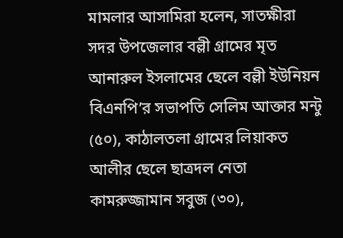মামলার আসামিরা হলেন, সাতক্ষীরা সদর উপজেলার বল্লী গ্রামের মৃত আনারুল ইসলামের ছেলে বল্লী ইউনিয়ন বিএনপি’র সভাপতি সেলিম আক্তার মন্টু (৫০), কাঠালতলা গ্রামের লিয়াকত আলীর ছেলে ছাত্রদল নেতা কামরুজ্জামান সবুজ (৩০),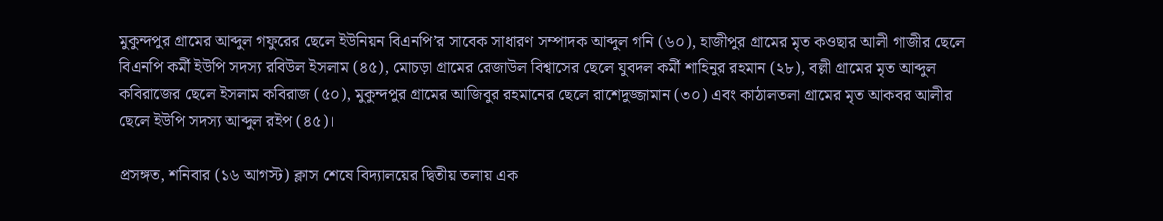মুকুন্দপুর গ্রামের আব্দুল গফুরের ছেলে ইউনিয়ন বিএনপি’র সাবেক সাধারণ সম্পাদক আব্দুল গনি (৬০), হাজীপুর গ্রামের মৃত কওছার আলী গাজীর ছেলে বিএনপি কর্মী ইউপি সদস্য রবিউল ইসলাম (৪৫), মোচড়া গ্রামের রেজাউল বিশ্বাসের ছেলে যুবদল কর্মী শাহিনুর রহমান (২৮), বল্লী গ্রামের মৃত আব্দুল কবিরাজের ছেলে ইসলাম কবিরাজ (৫০), মুকুন্দপুর গ্রামের আজিবুর রহমানের ছেলে রাশেদুজ্জামান (৩০) এবং কাঠালতলা গ্রামের মৃত আকবর আলীর ছেলে ইউপি সদস্য আব্দুল রইপ (৪৫)।

প্রসঙ্গত, শনিবার (১৬ আগস্ট) ক্লাস শেষে বিদ্যালয়ের দ্বিতীয় তলায় এক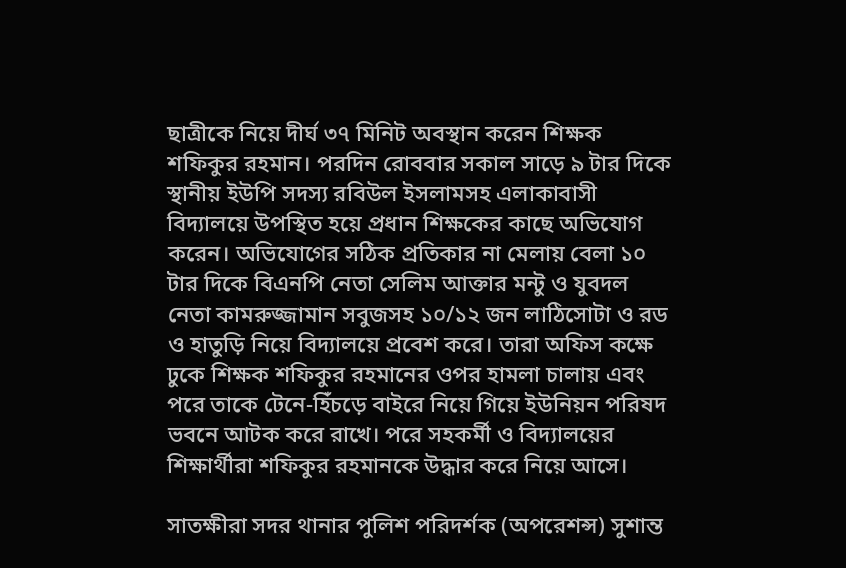ছাত্রীকে নিয়ে দীর্ঘ ৩৭ মিনিট অবস্থান করেন শিক্ষক শফিকুর রহমান। পরদিন রোববার সকাল সাড়ে ৯ টার দিকে স্থানীয় ইউপি সদস্য রবিউল ইসলামসহ এলাকাবাসী বিদ্যালয়ে উপস্থিত হয়ে প্রধান শিক্ষকের কাছে অভিযোগ করেন। অভিযোগের সঠিক প্রতিকার না মেলায় বেলা ১০ টার দিকে বিএনপি নেতা সেলিম আক্তার মন্টু ও যুবদল নেতা কামরুজ্জামান সবুজসহ ১০/১২ জন লাঠিসোটা ও রড ও হাতুড়ি নিয়ে বিদ্যালয়ে প্রবেশ করে। তারা অফিস কক্ষে ঢুকে শিক্ষক শফিকুর রহমানের ওপর হামলা চালায় এবং পরে তাকে টেনে-হিঁচড়ে বাইরে নিয়ে গিয়ে ইউনিয়ন পরিষদ ভবনে আটক করে রাখে। পরে সহকর্মী ও বিদ্যালয়ের শিক্ষার্থীরা শফিকুর রহমানকে উদ্ধার করে নিয়ে আসে।

সাতক্ষীরা সদর থানার পুলিশ পরিদর্শক (অপরেশন্স) সুশান্ত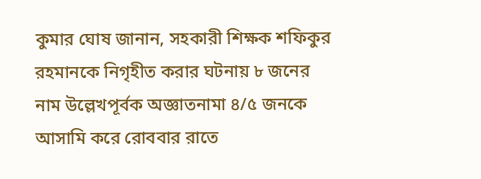কুমার ঘোষ জানান, সহকারী শিক্ষক শফিকুর রহমানকে নিগৃহীত করার ঘটনায় ৮ জনের নাম উল্লেখপূর্বক অজ্ঞাতনামা ৪/৫ জনকে আসামি করে রোববার রাতে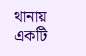থানায় একটি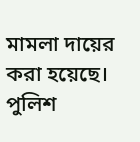মামলা দায়ের করা হয়েছে। পুলিশ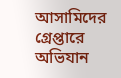আসামিদের গ্রেপ্তারে অভিযান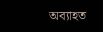অব্যাহত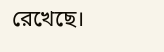রেখেছে।